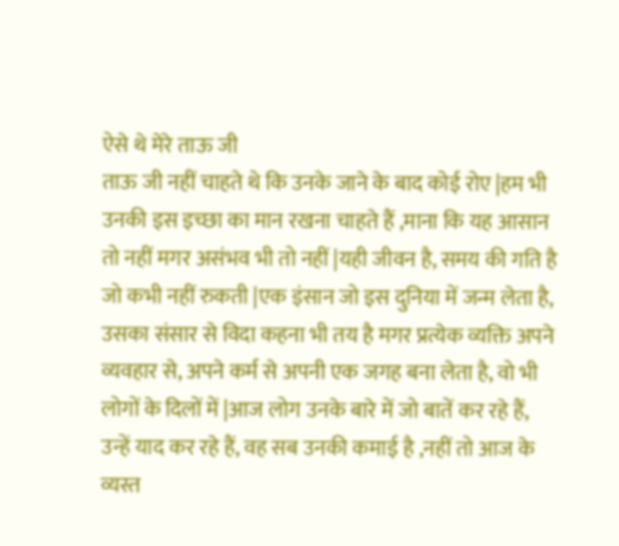ऐसे थे मेरे ताऊ जी
ताऊ जी नहीं चाहते थे कि उनके जाने के बाद कोई रोए |हम भी उनकी इस इच्छा का मान रखना चाहते हैं ,माना कि यह आसान तो नहीं मगर असंभव भी तो नहीं |यही जीवन है, समय की गति है जो कभी नहीं रुकती |एक इंसान जो इस दुनिया में जन्म लेता है, उसका संसार से विदा कहना भी तय है मगर प्रत्येक व्यक्ति अपने व्यवहार से, अपने कर्म से अपनी एक जगह बना लेता है, वो भी लोगों के दिलों में |आज लोग उनके बारे में जो बातें कर रहे हैं, उन्हें याद कर रहे हैं, वह सब उनकी कमाई है ,नहीं तो आज के व्यस्त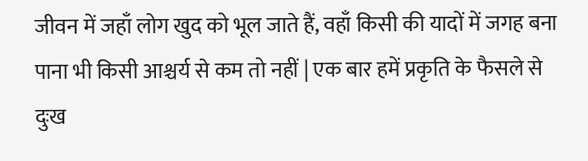जीवन में जहाँ लोग खुद को भूल जाते हैं, वहाँ किसी की यादों में जगह बना पाना भी किसी आश्चर्य से कम तो नहीं | एक बार हमें प्रकृति के फैसले से दुःख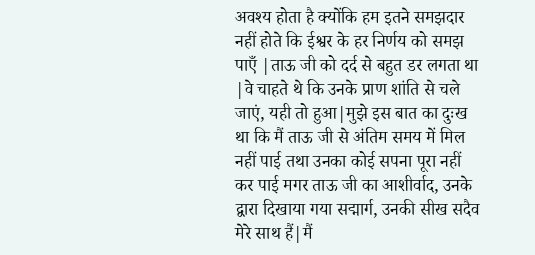अवश्य होता है क्योंकि हम इतने समझदार नहीं होते कि ईश्वर के हर निर्णय को समझ पाएँ |ताऊ जी को दर्द से बहुत डर लगता था |वे चाहते थे कि उनके प्राण शांति से चले जाएं, यही तो हुआ|मुझे इस बात का दुःख था कि मैं ताऊ जी से अंतिम समय में मिल नहीं पाई तथा उनका कोई सपना पूरा नहीं कर पाई मगर ताऊ जी का आशीर्वाद, उनके द्वारा दिखाया गया सद्मार्ग, उनकी सीख सदैव मेरे साथ हैं|मैं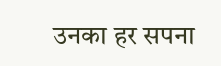उनका हर सपना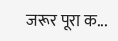जरूर पूरा क...